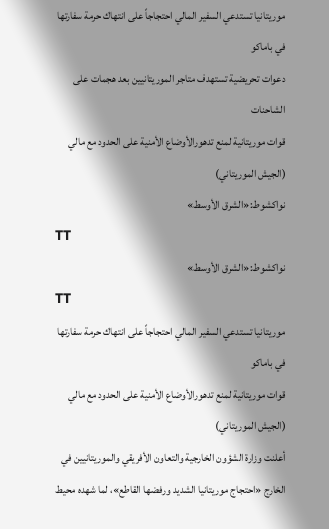موريتانيا تستدعي السفير المالي احتجاجاً على انتهاك حرمة سفارتها في باماكو
دعوات تحريضية تستهدف متاجر الموريتانيين بعد هجمات على الشاحنات
قوات موريتانية لمنع تدهورالأوضاع الأمنية على الحدود مع مالي (الجيش الموريتاني)
نواكشوط:«الشرق الأوسط»
TT
نواكشوط:«الشرق الأوسط»
TT
موريتانيا تستدعي السفير المالي احتجاجاً على انتهاك حرمة سفارتها في باماكو
قوات موريتانية لمنع تدهورالأوضاع الأمنية على الحدود مع مالي (الجيش الموريتاني)
أعلنت وزارة الشؤون الخارجية والتعاون الأفريقي والموريتانيين في الخارج «احتجاج موريتانيا الشديد ورفضها القاطع»، لما شهده محيط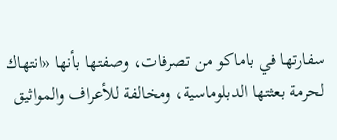سفارتها في باماكو من تصرفات، وصفتها بأنها «انتهاك لحرمة بعثتها الدبلوماسية، ومخالفة للأعراف والمواثيق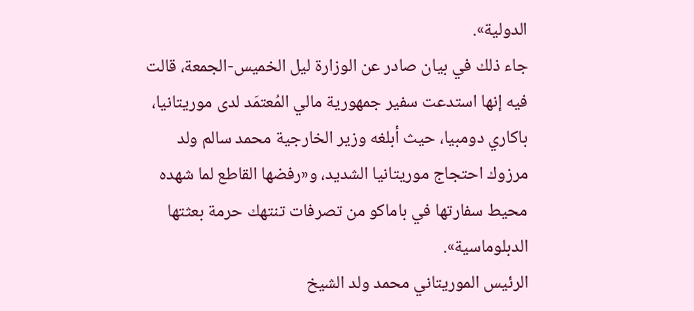الدولية».
جاء ذلك في بيان صادر عن الوزارة ليل الخميس-الجمعة، قالت فيه إنها استدعت سفير جمهورية مالي المُعتمَد لدى موريتانيا، باكاري دومبيا، حيث أبلغه وزير الخارجية محمد سالم ولد مرزوك احتجاج موريتانيا الشديد، و«رفضها القاطع لما شهده محيط سفارتها في باماكو من تصرفات تنتهك حرمة بعثتها الدبلوماسية».
الرئيس الموريتاني محمد ولد الشيخ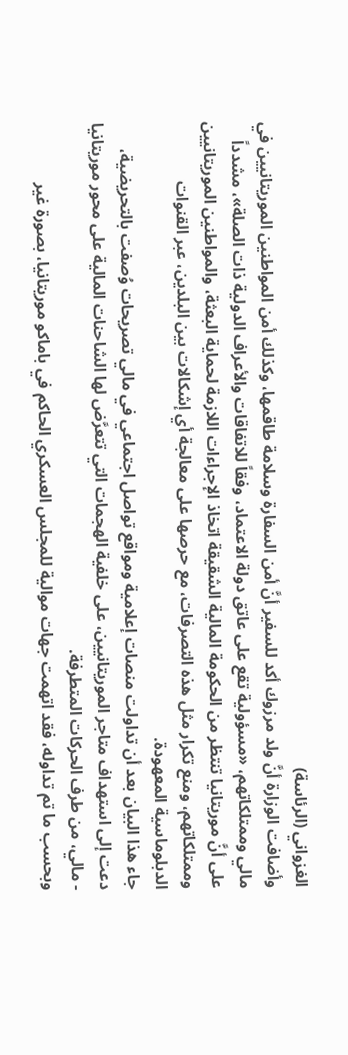الغزواني (الرئاسة)
وأضافت الوزارة أنَّ ولد مرزوك أكد للسفير أنَّ أمن السفارة وسلامة طاقمها، وكذلك أمن المواطنين الموريتانيين في مالي وممتلكاتهم، «مسؤولية تقع على عاتق دولة الاعتماد، وفقاً للاتفاقات والأعراف الدولية ذات الصلة»، مشدداً على أنَّ موريتانيا تنتظر من الحكومة المالية الشقيقة اتخاذ الإجراءات اللازمة لحماية البعثة، والمواطنين الموريتانيين وممتلكاتهم، ومنع تكرار مثل هذه التصرفات، مع حرصها على معالجة أي إشكالات بين البلدين، عبر القنوات الدبلوماسية المعهودة.
جاء هذا البيان بعد أن تداولت منصات إعلامية ومواقع تواصل اجتماعي في مالي تصريحات وُصفت بالتحريضية، دعت إلى استهداف متاجر الموريتانيين، على خلفية الهجمات التي تتعرَّض لها الشاحنات المالية على محور موريتانيا - مالي، من طرف الحركات المتطرفة.
وبحسب ما تم تداوله، فقد اتهمت جهات موالية للمجلس العسكري الحاكم في باماكو موريتانيا، بصورة غير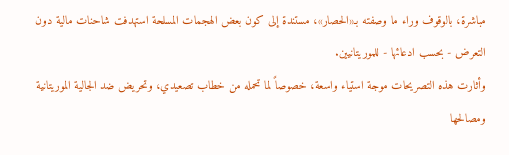مباشرة، بالوقوف وراء ما وصفته بـ«الحصار»، مستندة إلى كون بعض الهجمات المسلحة استهدفت شاحنات مالية دون التعرض - بحسب ادعائها - للموريتانيين.
وأثارت هذه التصريحات موجة استياء واسعة، خصوصاً لما تحمله من خطاب تصعيدي، وتحريض ضد الجالية الموريتانية ومصالحها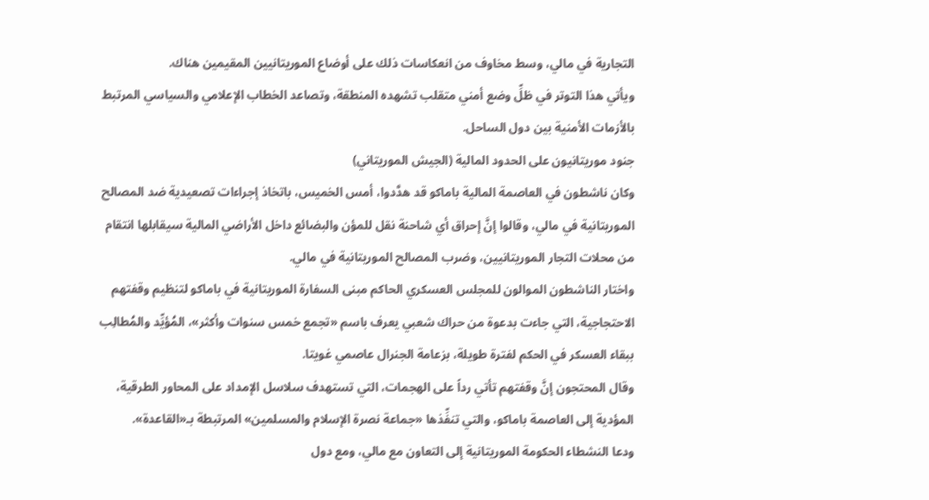التجارية في مالي، وسط مخاوف من انعكاسات ذلك على أوضاع الموريتانيين المقيمين هناك.
ويأتي هذا التوتر في ظلِّ وضع أمني متقلب تشهده المنطقة، وتصاعد الخطاب الإعلامي والسياسي المرتبط بالأزمات الأمنية بين دول الساحل.
جنود موريتانيون على الحدود المالية (الجيش الموريتاني)
وكان ناشطون في العاصمة المالية باماكو قد هدَّدوا، أمس الخميس، باتخاذ إجراءات تصعيدية ضد المصالح الموريتانية في مالي، وقالوا إنَّ إحراق أي شاحنة نقل للمؤن والبضائع داخل الأراضي المالية سيقابلها انتقام من محلات التجار الموريتانيين، وضرب المصالح الموريتانية في مالي.
واختار الناشطون الموالون للمجلس العسكري الحاكم مبنى السفارة الموريتانية في باماكو لتنظيم وقفتهم الاحتجاجية، التي جاءت بدعوة من حراك شعبي يعرف باسم «تجمع خمس سنوات وأكثر»، المُؤيِّد والمُطالِب ببقاء العسكر في الحكم لفترة طويلة، بزعامة الجنرال عاصمي غويتا.
وقال المحتجون إنَّ وقفتهم تأتي رداً على الهجمات، التي تستهدف سلاسل الإمداد على المحاور الطرقية، المؤدية إلى العاصمة باماكو، والتي تنفِّذها «جماعة نصرة الإسلام والمسلمين» المرتبطة بـ«القاعدة».
ودعا النشطاء الحكومة الموريتانية إلى التعاون مع مالي، ومع دول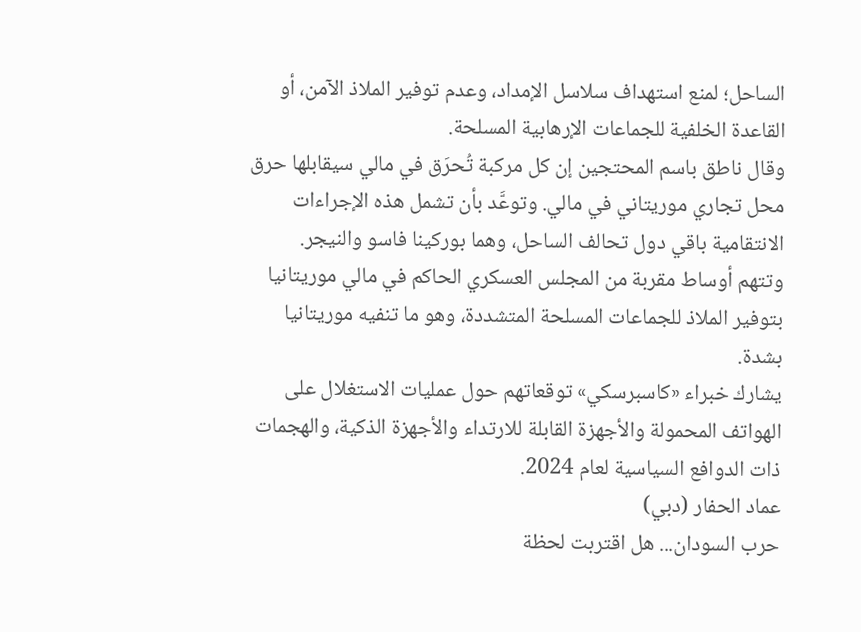الساحل؛ لمنع استهداف سلاسل الإمداد، وعدم توفير الملاذ الآمن، أو القاعدة الخلفية للجماعات الإرهابية المسلحة.
وقال ناطق باسم المحتجين إن كل مركبة تُحرَق في مالي سيقابلها حرق محل تجاري موريتاني في مالي. وتوعَّد بأن تشمل هذه الإجراءات الانتقامية باقي دول تحالف الساحل، وهما بوركينا فاسو والنيجر.
وتتهم أوساط مقربة من المجلس العسكري الحاكم في مالي موريتانيا بتوفير الملاذ للجماعات المسلحة المتشددة، وهو ما تنفيه موريتانيا بشدة.
يشارك خبراء «كاسبرسكي» توقعاتهم حول عمليات الاستغلال على الهواتف المحمولة والأجهزة القابلة للارتداء والأجهزة الذكية، والهجمات ذات الدوافع السياسية لعام 2024.
عماد الحفار (دبي)
حرب السودان... هل اقتربت لحظة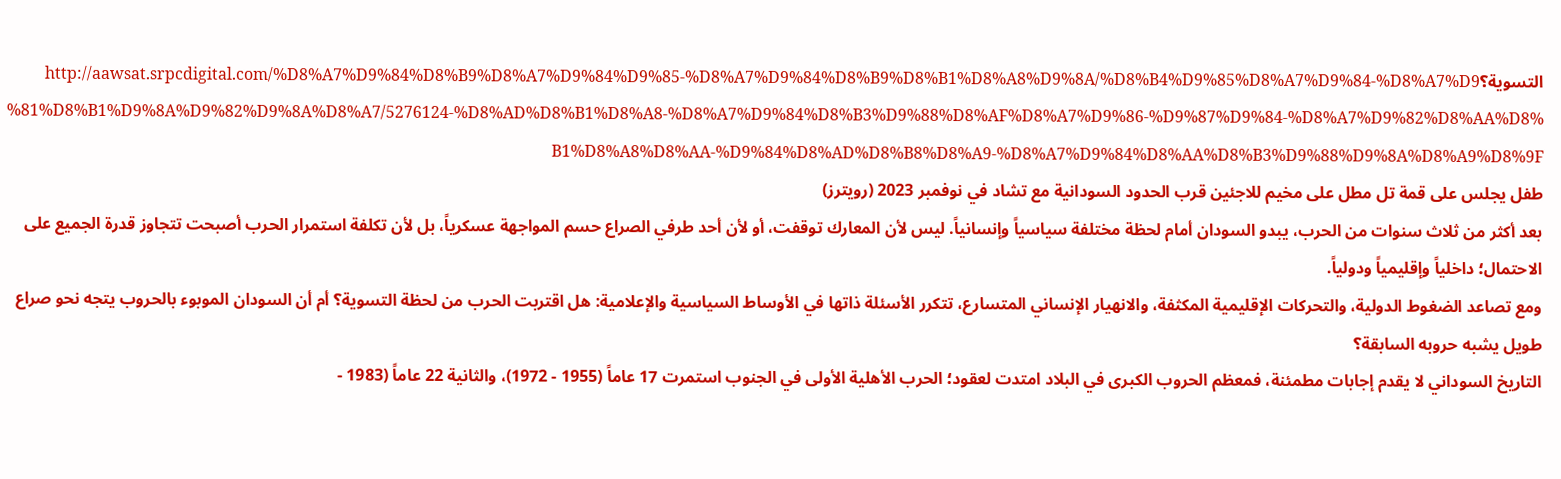التسوية؟http://aawsat.srpcdigital.com/%D8%A7%D9%84%D8%B9%D8%A7%D9%84%D9%85-%D8%A7%D9%84%D8%B9%D8%B1%D8%A8%D9%8A/%D8%B4%D9%85%D8%A7%D9%84-%D8%A7%D9%81%D8%B1%D9%8A%D9%82%D9%8A%D8%A7/5276124-%D8%AD%D8%B1%D8%A8-%D8%A7%D9%84%D8%B3%D9%88%D8%AF%D8%A7%D9%86-%D9%87%D9%84-%D8%A7%D9%82%D8%AA%D8%B1%D8%A8%D8%AA-%D9%84%D8%AD%D8%B8%D8%A9-%D8%A7%D9%84%D8%AA%D8%B3%D9%88%D9%8A%D8%A9%D8%9F
طفل يجلس على قمة تل مطل على مخيم للاجئين قرب الحدود السودانية مع تشاد في نوفمبر 2023 (رويترز)
بعد أكثر من ثلاث سنوات من الحرب، يبدو السودان أمام لحظة مختلفة سياسياً وإنسانياً. ليس لأن المعارك توقفت، أو لأن أحد طرفي الصراع حسم المواجهة عسكرياً، بل لأن تكلفة استمرار الحرب أصبحت تتجاوز قدرة الجميع على الاحتمال؛ داخلياً وإقليمياً ودولياً.
ومع تصاعد الضغوط الدولية، والتحركات الإقليمية المكثفة، والانهيار الإنساني المتسارع، تتكرر الأسئلة ذاتها في الأوساط السياسية والإعلامية: هل اقتربت الحرب من لحظة التسوية؟ أم أن السودان الموبوء بالحروب يتجه نحو صراع طويل يشبه حروبه السابقة؟
التاريخ السوداني لا يقدم إجابات مطمئنة، فمعظم الحروب الكبرى في البلاد امتدت لعقود؛ الحرب الأهلية الأولى في الجنوب استمرت 17 عاماً (1955 - 1972)، والثانية 22 عاماً (1983 -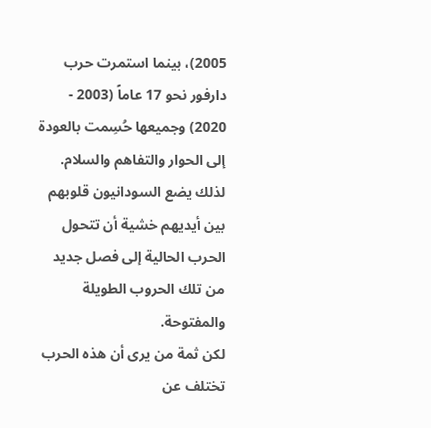2005)، بينما استمرت حرب دارفور نحو 17 عاماً (2003 - 2020) وجميعها حُسِمت بالعودة إلى الحوار والتفاهم والسلام. لذلك يضع السودانيون قلوبهم بين أيديهم خشية أن تتحول الحرب الحالية إلى فصل جديد من تلك الحروب الطويلة والمفتوحة.
لكن ثمة من يرى أن هذه الحرب تختلف عن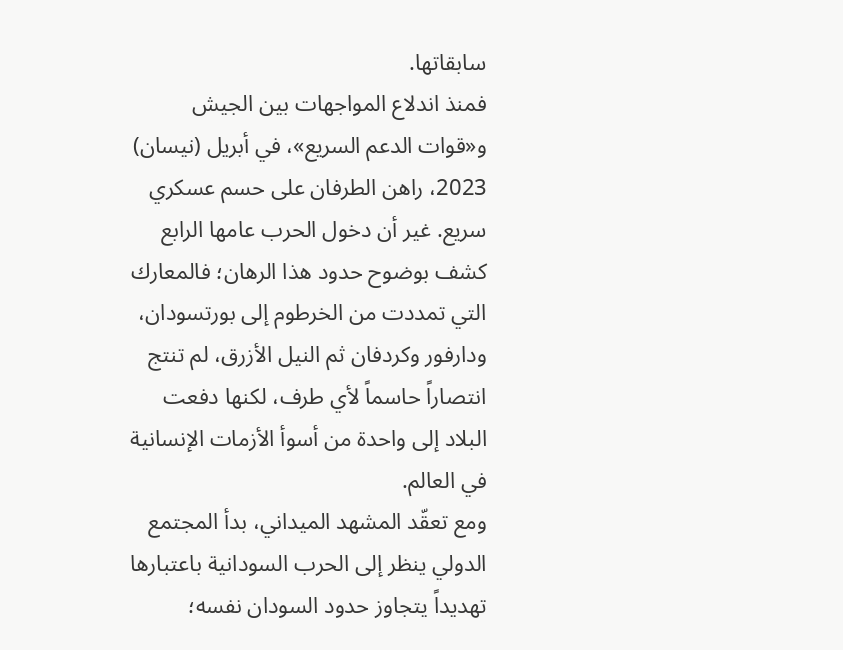سابقاتها.
فمنذ اندلاع المواجهات بين الجيش و«قوات الدعم السريع»، في أبريل (نيسان) 2023، راهن الطرفان على حسم عسكري سريع. غير أن دخول الحرب عامها الرابع كشف بوضوح حدود هذا الرهان؛ فالمعارك التي تمددت من الخرطوم إلى بورتسودان، ودارفور وكردفان ثم النيل الأزرق، لم تنتج انتصاراً حاسماً لأي طرف، لكنها دفعت البلاد إلى واحدة من أسوأ الأزمات الإنسانية في العالم.
ومع تعقّد المشهد الميداني، بدأ المجتمع الدولي ينظر إلى الحرب السودانية باعتبارها تهديداً يتجاوز حدود السودان نفسه؛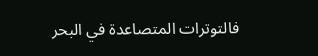فالتوترات المتصاعدة في البحر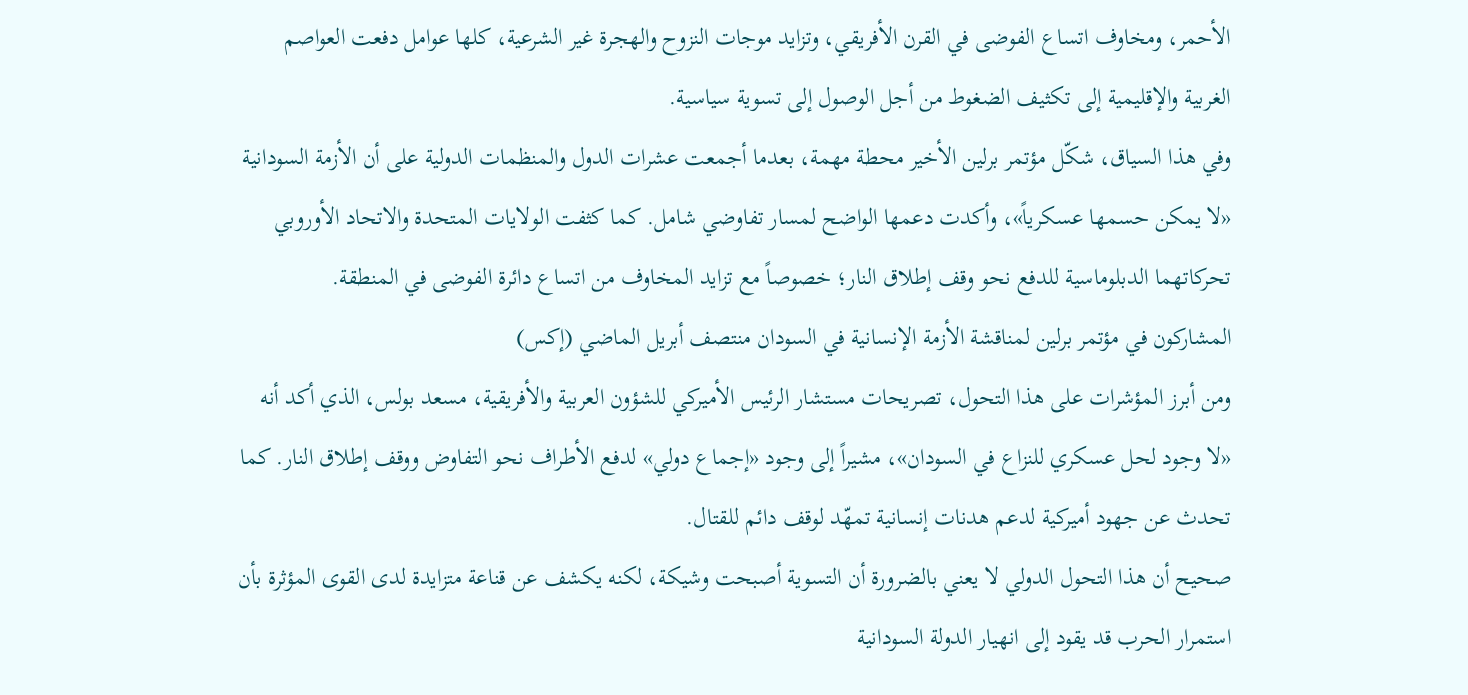الأحمر، ومخاوف اتساع الفوضى في القرن الأفريقي، وتزايد موجات النزوح والهجرة غير الشرعية، كلها عوامل دفعت العواصم الغربية والإقليمية إلى تكثيف الضغوط من أجل الوصول إلى تسوية سياسية.
وفي هذا السياق، شكّل مؤتمر برلين الأخير محطة مهمة، بعدما أجمعت عشرات الدول والمنظمات الدولية على أن الأزمة السودانية «لا يمكن حسمها عسكرياً»، وأكدت دعمها الواضح لمسار تفاوضي شامل. كما كثفت الولايات المتحدة والاتحاد الأوروبي تحركاتهما الدبلوماسية للدفع نحو وقف إطلاق النار؛ خصوصاً مع تزايد المخاوف من اتساع دائرة الفوضى في المنطقة.
المشاركون في مؤتمر برلين لمناقشة الأزمة الإنسانية في السودان منتصف أبريل الماضي (إكس)
ومن أبرز المؤشرات على هذا التحول، تصريحات مستشار الرئيس الأميركي للشؤون العربية والأفريقية، مسعد بولس، الذي أكد أنه «لا وجود لحل عسكري للنزاع في السودان»، مشيراً إلى وجود «إجماع دولي» لدفع الأطراف نحو التفاوض ووقف إطلاق النار. كما تحدث عن جهود أميركية لدعم هدنات إنسانية تمهّد لوقف دائم للقتال.
صحيح أن هذا التحول الدولي لا يعني بالضرورة أن التسوية أصبحت وشيكة، لكنه يكشف عن قناعة متزايدة لدى القوى المؤثرة بأن استمرار الحرب قد يقود إلى انهيار الدولة السودانية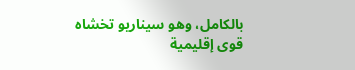بالكامل، وهو سيناريو تخشاه قوى إقليمية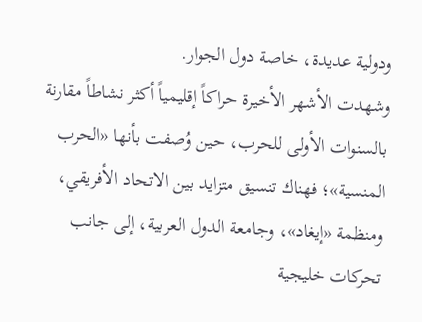ودولية عديدة، خاصة دول الجوار.
وشهدت الأشهر الأخيرة حراكاً إقليمياً أكثر نشاطاً مقارنة بالسنوات الأولى للحرب، حين وُصفت بأنها «الحرب المنسية»؛ فهناك تنسيق متزايد بين الاتحاد الأفريقي، ومنظمة «إيغاد»، وجامعة الدول العربية، إلى جانب تحركات خليجية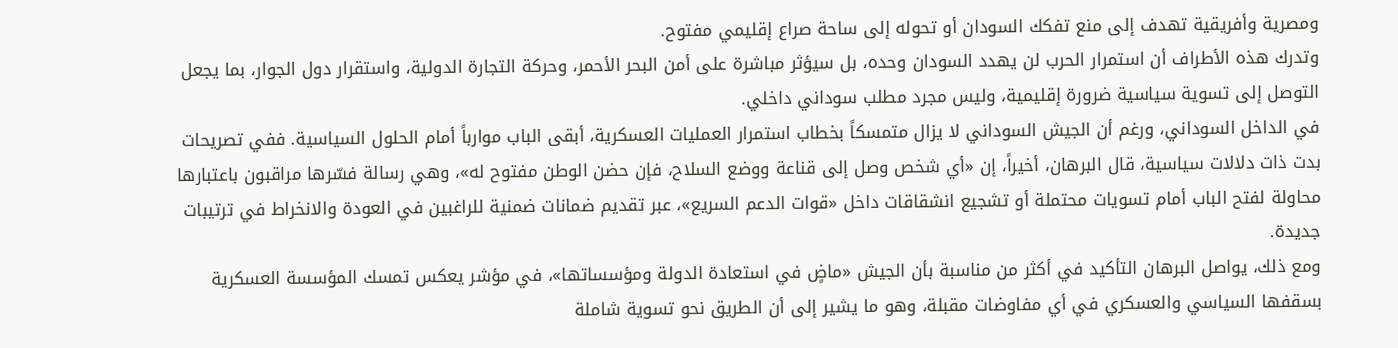ومصرية وأفريقية تهدف إلى منع تفكك السودان أو تحوله إلى ساحة صراع إقليمي مفتوح.
وتدرك هذه الأطراف أن استمرار الحرب لن يهدد السودان وحده، بل سيؤثر مباشرة على أمن البحر الأحمر، وحركة التجارة الدولية، واستقرار دول الجوار، بما يجعل التوصل إلى تسوية سياسية ضرورة إقليمية، وليس مجرد مطلب سوداني داخلي.
في الداخل السوداني، ورغم أن الجيش السوداني لا يزال متمسكاً بخطاب استمرار العمليات العسكرية، أبقى الباب موارباً أمام الحلول السياسية. ففي تصريحات بدت ذات دلالات سياسية، قال البرهان، أخيراً، إن «أي شخص وصل إلى قناعة ووضع السلاح، فإن حضن الوطن مفتوح له»، وهي رسالة فسّرها مراقبون باعتبارها محاولة لفتح الباب أمام تسويات محتملة أو تشجيع انشقاقات داخل «قوات الدعم السريع»، عبر تقديم ضمانات ضمنية للراغبين في العودة والانخراط في ترتيبات جديدة.
ومع ذلك، يواصل البرهان التأكيد في أكثر من مناسبة بأن الجيش «ماضٍ في استعادة الدولة ومؤسساتها»، في مؤشر يعكس تمسك المؤسسة العسكرية بسقفها السياسي والعسكري في أي مفاوضات مقبلة، وهو ما يشير إلى أن الطريق نحو تسوية شاملة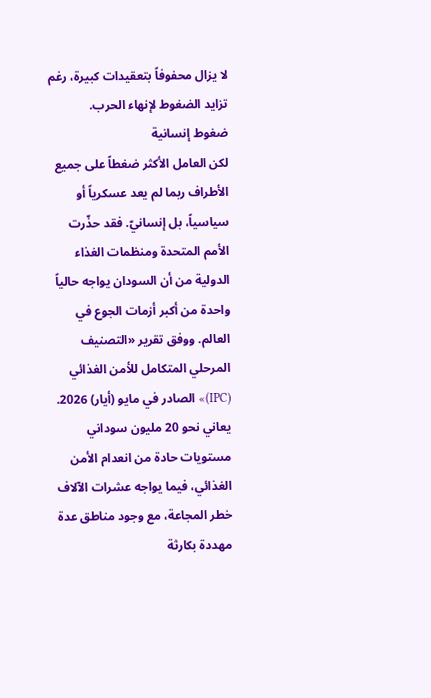لا يزال محفوفاً بتعقيدات كبيرة، رغم تزايد الضغوط لإنهاء الحرب.
ضغوط إنسانية
لكن العامل الأكثر ضغطاً على جميع الأطراف ربما لم يعد عسكرياً أو سياسياً، بل إنسانيّ. فقد حذّرت الأمم المتحدة ومنظمات الغذاء الدولية من أن السودان يواجه حالياً واحدة من أكبر أزمات الجوع في العالم. ووفق تقرير «التصنيف المرحلي المتكامل للأمن الغذائي (IPC)» الصادر في مايو (أيار) 2026. يعاني نحو 20 مليون سوداني مستويات حادة من انعدام الأمن الغذائي، فيما يواجه عشرات الآلاف خطر المجاعة، مع وجود مناطق عدة مهددة بكارثة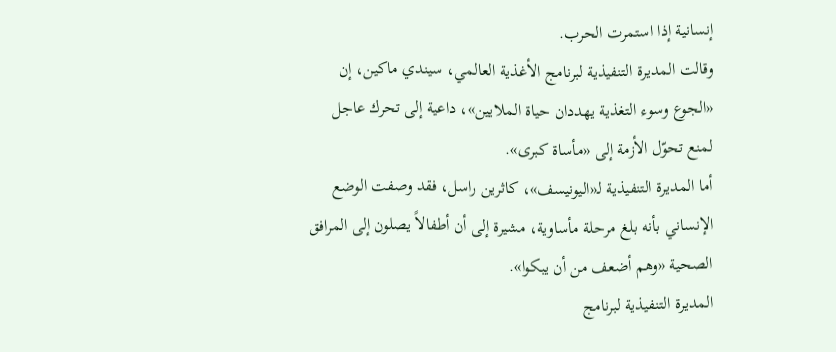إنسانية إذا استمرت الحرب.
وقالت المديرة التنفيذية لبرنامج الأغذية العالمي، سيندي ماكين، إن «الجوع وسوء التغذية يهددان حياة الملايين»، داعية إلى تحرك عاجل لمنع تحوّل الأزمة إلى «مأساة كبرى».
أما المديرة التنفيذية لـ«اليونيسف»، كاثرين راسل، فقد وصفت الوضع الإنساني بأنه بلغ مرحلة مأساوية، مشيرة إلى أن أطفالاً يصلون إلى المرافق الصحية «وهم أضعف من أن يبكوا».
المديرة التنفيذية لبرنامج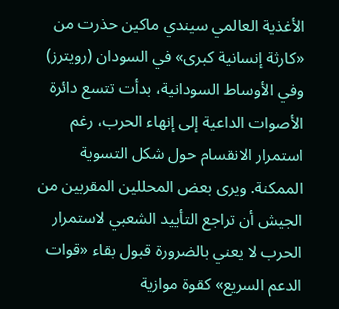الأغذية العالمي سيندي ماكين حذرت من «كارثة إنسانية كبرى» في السودان (رويترز)
وفي الأوساط السودانية، بدأت تتسع دائرة الأصوات الداعية إلى إنهاء الحرب، رغم استمرار الانقسام حول شكل التسوية الممكنة. ويرى بعض المحللين المقربين من الجيش أن تراجع التأييد الشعبي لاستمرار الحرب لا يعني بالضرورة قبول بقاء «قوات الدعم السريع» كقوة موازية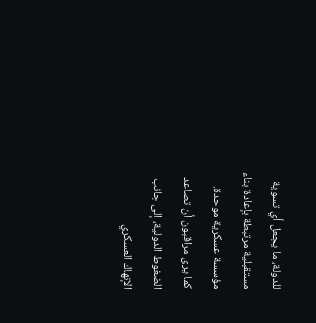للدولة، ما يجعل أي تسوية مستقبلية مرتبطة بإعادة بناء مؤسسة عسكرية موحدة.
كما يرى مراقبون أن تصاعد الضغوط الدولية، إلى جانب الإنهاك العسكري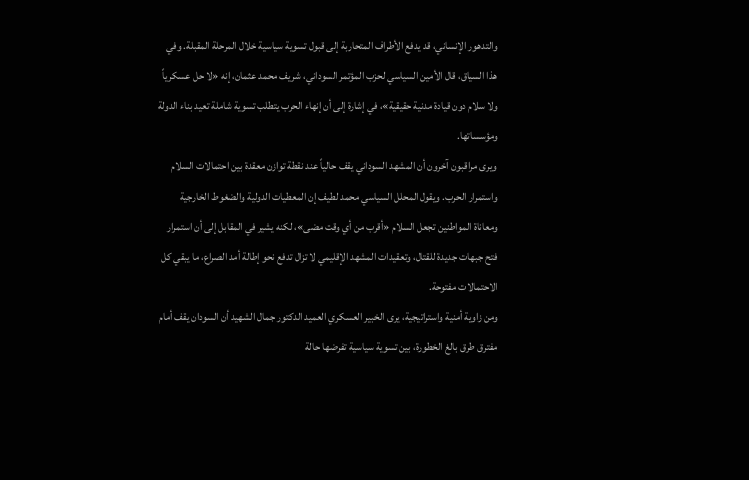والتدهور الإنساني، قد يدفع الأطراف المتحاربة إلى قبول تسوية سياسية خلال المرحلة المقبلة. وفي هذا السياق، قال الأمين السياسي لحزب المؤتمر السوداني، شريف محمد عثمان، إنه «لا حل عسكرياً ولا سلام دون قيادة مدنية حقيقية»، في إشارة إلى أن إنهاء الحرب يتطلب تسوية شاملة تعيد بناء الدولة ومؤسساتها.
ويرى مراقبون آخرون أن المشهد السوداني يقف حالياً عند نقطة توازن معقدة بين احتمالات السلام واستمرار الحرب. ويقول المحلل السياسي محمد لطيف إن المعطيات الدولية والضغوط الخارجية ومعاناة المواطنين تجعل السلام «أقرب من أي وقت مضى»، لكنه يشير في المقابل إلى أن استمرار فتح جبهات جديدة للقتال، وتعقيدات المشهد الإقليمي لا تزال تدفع نحو إطالة أمد الصراع، ما يبقي كل الاحتمالات مفتوحة.
ومن زاوية أمنية واستراتيجية، يرى الخبير العسكري العميد الدكتور جمال الشهيد أن السودان يقف أمام مفترق طرق بالغ الخطورة، بين تسوية سياسية تفرضها حالة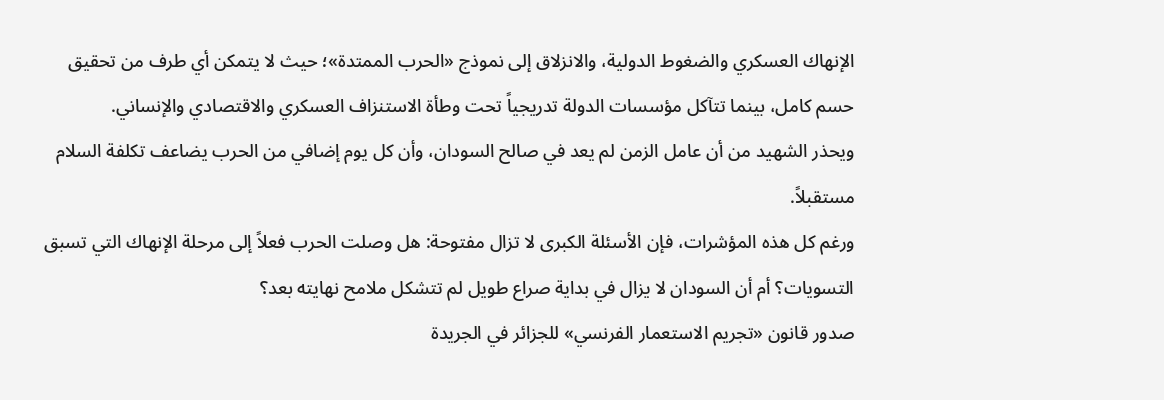الإنهاك العسكري والضغوط الدولية، والانزلاق إلى نموذج «الحرب الممتدة»؛ حيث لا يتمكن أي طرف من تحقيق حسم كامل، بينما تتآكل مؤسسات الدولة تدريجياً تحت وطأة الاستنزاف العسكري والاقتصادي والإنساني.
ويحذر الشهيد من أن عامل الزمن لم يعد في صالح السودان، وأن كل يوم إضافي من الحرب يضاعف تكلفة السلام مستقبلاً.
ورغم كل هذه المؤشرات، فإن الأسئلة الكبرى لا تزال مفتوحة: هل وصلت الحرب فعلاً إلى مرحلة الإنهاك التي تسبق التسويات؟ أم أن السودان لا يزال في بداية صراع طويل لم تتشكل ملامح نهايته بعد؟
صدور قانون «تجريم الاستعمار الفرنسي» للجزائر في الجريدة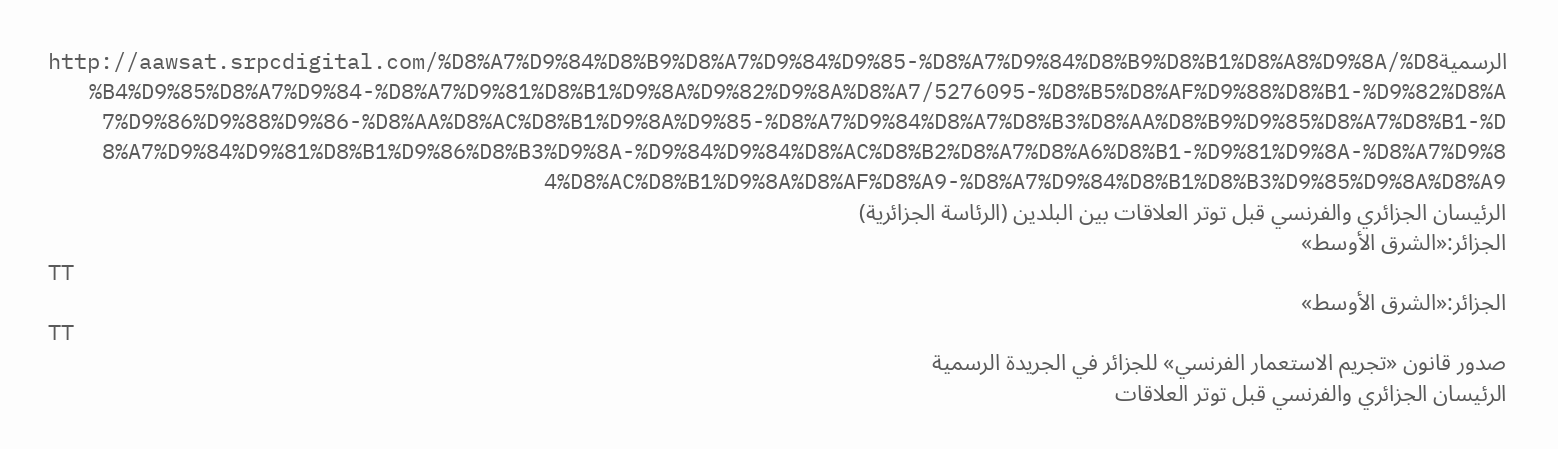الرسميةhttp://aawsat.srpcdigital.com/%D8%A7%D9%84%D8%B9%D8%A7%D9%84%D9%85-%D8%A7%D9%84%D8%B9%D8%B1%D8%A8%D9%8A/%D8%B4%D9%85%D8%A7%D9%84-%D8%A7%D9%81%D8%B1%D9%8A%D9%82%D9%8A%D8%A7/5276095-%D8%B5%D8%AF%D9%88%D8%B1-%D9%82%D8%A7%D9%86%D9%88%D9%86-%D8%AA%D8%AC%D8%B1%D9%8A%D9%85-%D8%A7%D9%84%D8%A7%D8%B3%D8%AA%D8%B9%D9%85%D8%A7%D8%B1-%D8%A7%D9%84%D9%81%D8%B1%D9%86%D8%B3%D9%8A-%D9%84%D9%84%D8%AC%D8%B2%D8%A7%D8%A6%D8%B1-%D9%81%D9%8A-%D8%A7%D9%84%D8%AC%D8%B1%D9%8A%D8%AF%D8%A9-%D8%A7%D9%84%D8%B1%D8%B3%D9%85%D9%8A%D8%A9
الرئيسان الجزائري والفرنسي قبل توتر العلاقات بين البلدين (الرئاسة الجزائرية)
الجزائر:«الشرق الأوسط»
TT
الجزائر:«الشرق الأوسط»
TT
صدور قانون «تجريم الاستعمار الفرنسي» للجزائر في الجريدة الرسمية
الرئيسان الجزائري والفرنسي قبل توتر العلاقات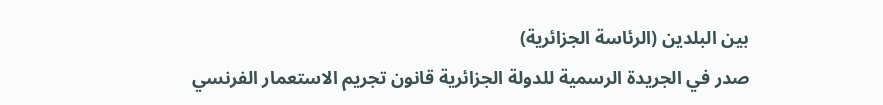بين البلدين (الرئاسة الجزائرية)
صدر في الجريدة الرسمية للدولة الجزائرية قانون تجريم الاستعمار الفرنسي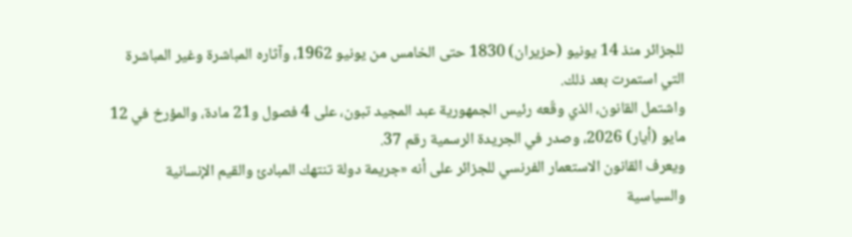للجزائر منذ 14 يونيو (حزيران) 1830 حتى الخامس من يونيو 1962، وآثاره المباشرة وغير المباشرة التي استمرت بعد ذلك.
واشتمل القانون، الذي وقّعه رئيس الجمهورية عبد المجيد تبون، على 4 فصول و21 مادة، والمؤرخ في 12 مايو (أيار) 2026، وصدر في الجريدة الرسمية رقم 37.
ويعرف القانون الاستعمار الفرنسي للجزائر على أنه «جريمة دولة تنتهك المبادئ والقيم الإنسانية والسياسية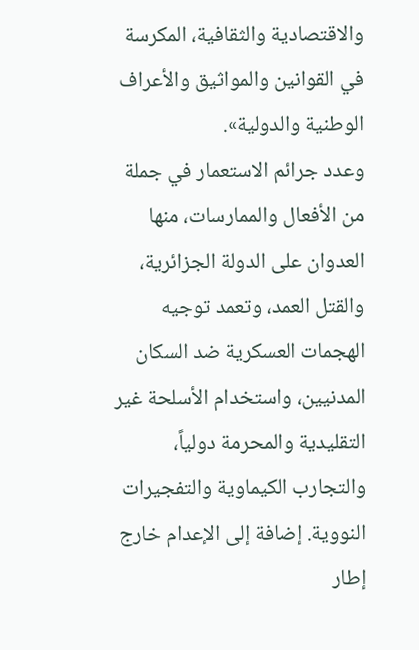والاقتصادية والثقافية، المكرسة في القوانين والمواثيق والأعراف الوطنية والدولية».
وعدد جرائم الاستعمار في جملة من الأفعال والممارسات، منها العدوان على الدولة الجزائرية، والقتل العمد، وتعمد توجيه الهجمات العسكرية ضد السكان المدنيين، واستخدام الأسلحة غير التقليدية والمحرمة دولياً، والتجارب الكيماوية والتفجيرات النووية. إضافة إلى الإعدام خارج إطار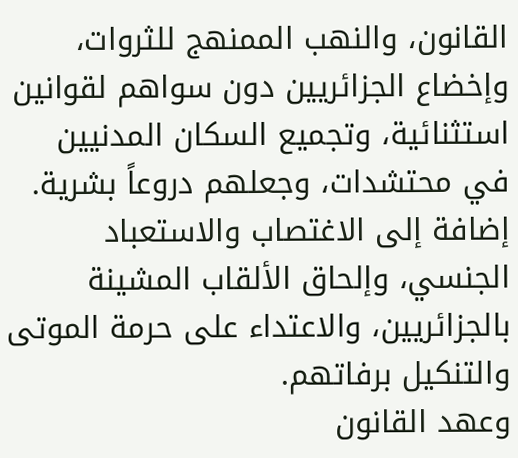القانون، والنهب الممنهج للثروات، وإخضاع الجزائريين دون سواهم لقوانين استثنائية، وتجميع السكان المدنيين في محتشدات، وجعلهم دروعاً بشرية. إضافة إلى الاغتصاب والاستعباد الجنسي، وإلحاق الألقاب المشينة بالجزائريين، والاعتداء على حرمة الموتى والتنكيل برفاتهم.
وعهد القانون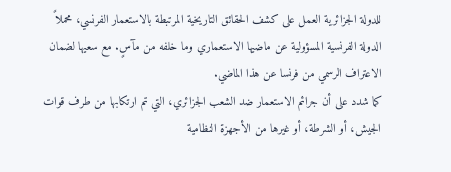للدولة الجزائرية العمل على كشف الحقائق التاريخية المرتبطة بالاستعمار الفرنسي، محملاً الدولة الفرنسية المسؤولية عن ماضيها الاستعماري وما خلفه من مآسٍ. مع سعيها لضمان الاعتراف الرسمي من فرنسا عن هذا الماضي.
كما شدد على أن جرائم الاستعمار ضد الشعب الجزائري، التي تم ارتكابها من طرف قوات الجيش، أو الشرطة، أو غيرها من الأجهزة النظامية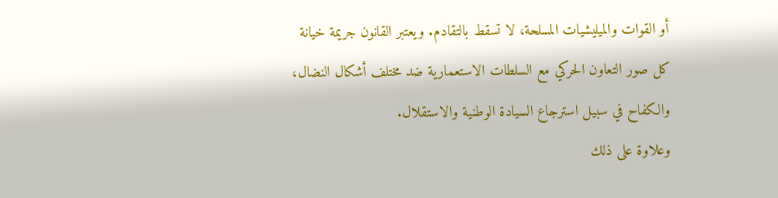أو القوات والميليشيات المسلحة، لا تسقط بالتقادم. ويعتبر القانون جريمة خيانة كل صور التعاون الحركي مع السلطات الاستعمارية ضد مختلف أشكال النضال، والكفاح في سبيل استرجاع السيادة الوطنية والاستقلال.
وعلاوة على ذلك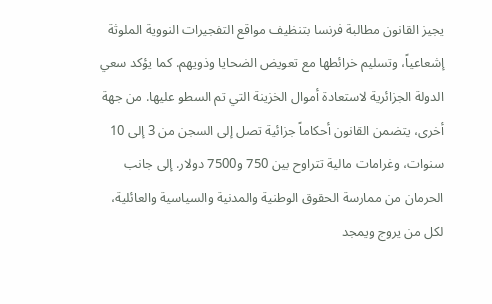يجيز القانون مطالبة فرنسا بتنظيف مواقع التفجيرات النووية الملوثة إشعاعياً، وتسليم خرائطها مع تعويض الضحايا وذويهم. كما يؤكد سعي الدولة الجزائرية لاستعادة أموال الخزينة التي تم السطو عليها. من جهة أخرى، يتضمن القانون أحكاماً جزائية تصل إلى السجن من 3 إلى 10 سنوات، وغرامات مالية تتراوح بين 750 و7500 دولار. إلى جانب الحرمان من ممارسة الحقوق الوطنية والمدنية والسياسية والعائلية، لكل من يروج ويمجد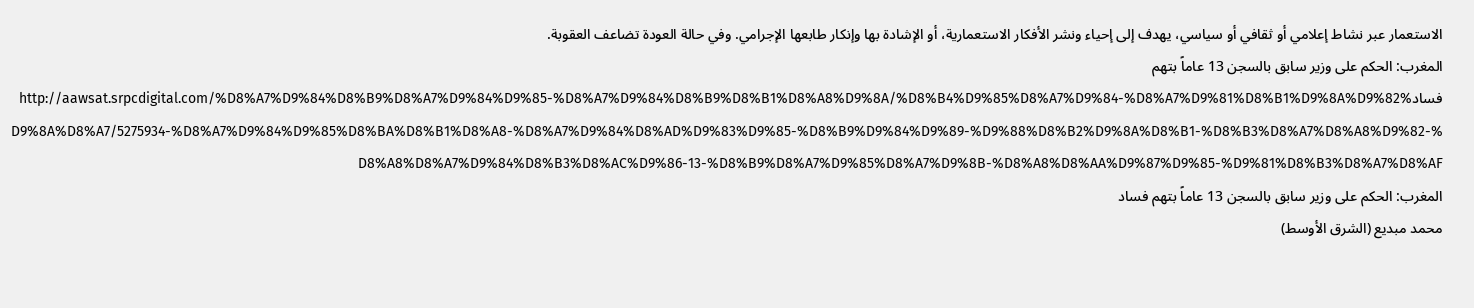الاستعمار عبر نشاط إعلامي أو ثقافي أو سياسي، يهدف إلى إحياء ونشر الأفكار الاستعمارية، أو الإشادة بها وإنكار طابعها الإجرامي. وفي حالة العودة تضاعف العقوبة.
المغرب: الحكم على وزير سابق بالسجن 13 عاماً بتهم فسادhttp://aawsat.srpcdigital.com/%D8%A7%D9%84%D8%B9%D8%A7%D9%84%D9%85-%D8%A7%D9%84%D8%B9%D8%B1%D8%A8%D9%8A/%D8%B4%D9%85%D8%A7%D9%84-%D8%A7%D9%81%D8%B1%D9%8A%D9%82%D9%8A%D8%A7/5275934-%D8%A7%D9%84%D9%85%D8%BA%D8%B1%D8%A8-%D8%A7%D9%84%D8%AD%D9%83%D9%85-%D8%B9%D9%84%D9%89-%D9%88%D8%B2%D9%8A%D8%B1-%D8%B3%D8%A7%D8%A8%D9%82-%D8%A8%D8%A7%D9%84%D8%B3%D8%AC%D9%86-13-%D8%B9%D8%A7%D9%85%D8%A7%D9%8B-%D8%A8%D8%AA%D9%87%D9%85-%D9%81%D8%B3%D8%A7%D8%AF
المغرب: الحكم على وزير سابق بالسجن 13 عاماً بتهم فساد
محمد مبديع (الشرق الأوسط)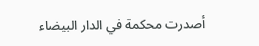أصدرت محكمة في الدار البيضاء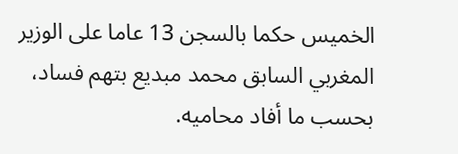الخميس حكما بالسجن 13 عاما على الوزير المغربي السابق محمد مبديع بتهم فساد، بحسب ما أفاد محاميه.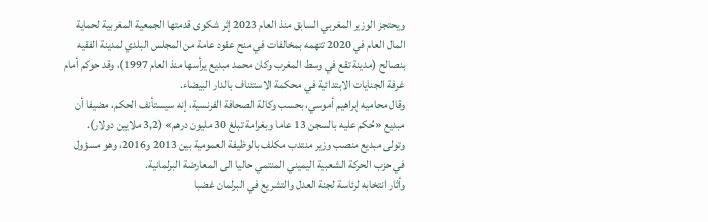ويحتجز الوزير المغربي السابق منذ العام 2023 إثر شكوى قدمتها الجمعية المغربية لحماية المال العام في 2020 تتهمه بمخالفات في منح عقود عامة من المجلس البلدي لمدينة الفقيه بنصالح (مدينة تقع في وسط المغرب وكان محمد مبديع يرأسها منذ العام 1997)، وقد حوكم أمام غرفة الجنايات الابتدائية في محكمة الاستئناف بالدار البيضاء.
وقال محاميه إبراهيم أموسي، بحسب وكالة الصحافة الفرنسية، إنه سيستأنف الحكم، مضيفا أن مبديع «حُكم عليه بالسجن 13 عاما وبغرامة تبلغ 30 مليون درهم» (3,2 ملايين دولار).
وتولى مبديع منصب وزير منتدب مكلف بالوظيفة العمومية بين 2013 و2016، وهو مسؤول في حزب الحركة الشعبية اليميني المنتمي حاليا الى المعارضة البرلمانية.
وأثار انتخابه لرئاسة لجنة العدل والتشريع في البرلمان غضبا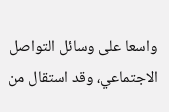واسعا على وسائل التواصل الاجتماعي، وقد استقال من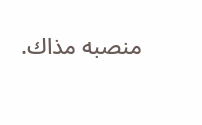منصبه مذاك.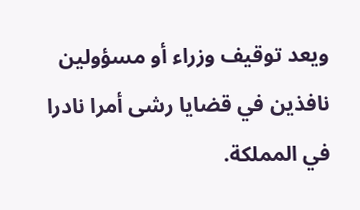ويعد توقيف وزراء أو مسؤولين نافذين في قضايا رشى أمرا نادرا في المملكة.